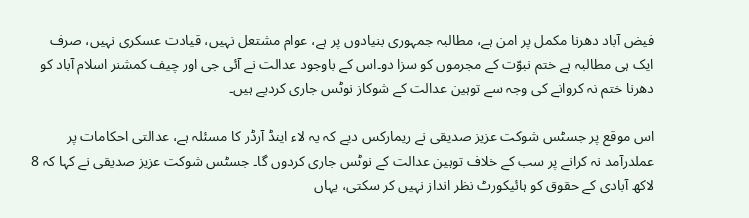فیض آباد دھرنا مکمل پر امن ہے، مطالبہ جمہوری بنیادوں پر ہے، عوام مشتعل نہیں، قیادت عسکری نہیں، صرف ایک ہی مطالبہ ہے ختم نبوّت کے مجرموں کو سزا دو۔اس کے باوجود عدالت نے آئی جی اور چیف کمشنر اسلام آباد کو دھرنا ختم نہ کروانے کی وجہ سے توہین عدالت کے شوکاز نوٹس جاری کردیے ہیں۔

اس موقع پر جسٹس شوکت عزیز صدیقی نے ریمارکس دیے کہ یہ لاء اینڈ آرڈر کا مسئلہ ہے، عدالتی احکامات پر عملدرآمد نہ کرانے پر سب کے خلاف توہین عدالت کے نوٹس جاری کردوں گا۔ جسٹس شوکت عزیز صدیقی نے کہا کہ 8 لاکھ آبادی کے حقوق کو ہائیکورٹ نظر انداز نہیں کر سکتی، یہاں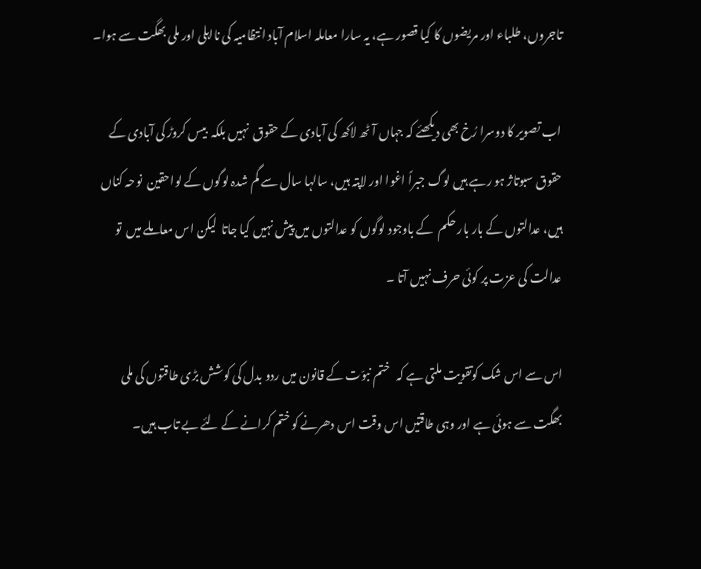تاجروں، طلباء اور مریضوں کا کیا قصور ہے، یہ سارا معاملہ اسلام آباد انتظامیہ کی نااہلی اور ملی بھگت سے ہوا۔

اب تصویر کا دوسرا رُخ بھی دیکھئے کہ جہاں آٹھ لاکھ کی آبادی کے حقوق  نہیں بلکہ  بیس کروڑ کی آبادی کے حقوق سبوتاژ ہو رہے ہیں لوگ جبراً اغوا اور لاپتہ ہیں، سالہا سال سے گم شدہ لوگوں کے لواحقین  نوحہ کناں ہیں، عدالتوں کے بار بار حکم  کے باوجود لوگوں کو عدالتوں میں پیش نہیں کیا جاتا  لیکن اس معاملے میں  تو عدالت کی عزت پر کوئی حرف نہیں آتا ۔

اس سے اس شک کوتقویت ملتی ہے کہ   ختم نبوّت کے قانون میں ردو بدل کی کوشش بڑی طاقتوں کی ملی بھگت سے ہوئی ہے اور وہی طاقتیں اس وقت اس دھرنے کو ختم کرانے کے لئے بے تاب ہیں۔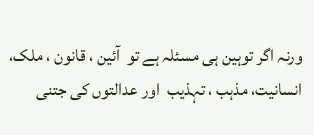ورنہ اگر توہین ہی مسئلہ ہے تو  آئین ، قانون ، ملک، انسانیت، مذہب ، تہذیب  اور عدالتوں کی جتنی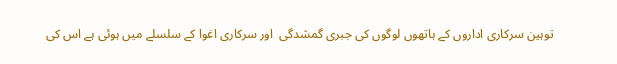توہین سرکاری اداروں کے ہاتھوں لوگوں کی جبری گمشدگی  اور سرکاری اغوا کے سلسلے میں ہوئی ہے اس کی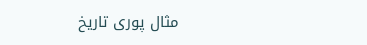مثال پوری تاریخ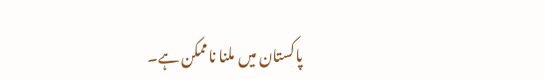پاکستان میں ملنا ناممکن ہے۔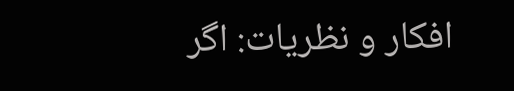افکار و نظریات: اگر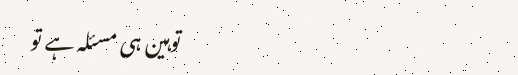توہین ہی مسئلہ ہے تو